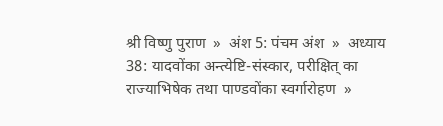श्री विष्णु पुराण  »  अंश 5: पंचम अंश  »  अध्याय 38: यादवोंका अन्त्येष्टि-संस्कार, परीक्षित् का राज्याभिषेक तथा पाण्डवोंका स्वर्गारोहण  »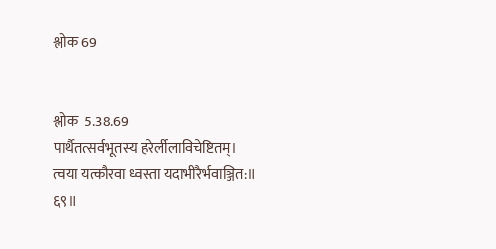श्लोक 69


श्लोक  5.38.69
पार्थैतत्सर्वभूतस्य हरेर्लीलाविचेष्टितम्।
त्वया यत्कौरवा ध्वस्ता यदाभीरैर्भवाञ्जित:॥ ६९॥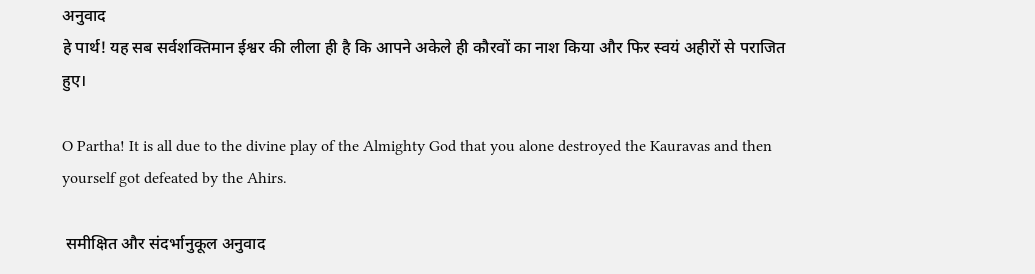अनुवाद
हे पार्थ! यह सब सर्वशक्तिमान ईश्वर की लीला ही है कि आपने अकेले ही कौरवों का नाश किया और फिर स्वयं अहीरों से पराजित हुए।

O Partha! It is all due to the divine play of the Almighty God that you alone destroyed the Kauravas and then yourself got defeated by the Ahirs.

 समीक्षित और संदर्भानुकूल अनुवाद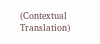(Contextual Translation)